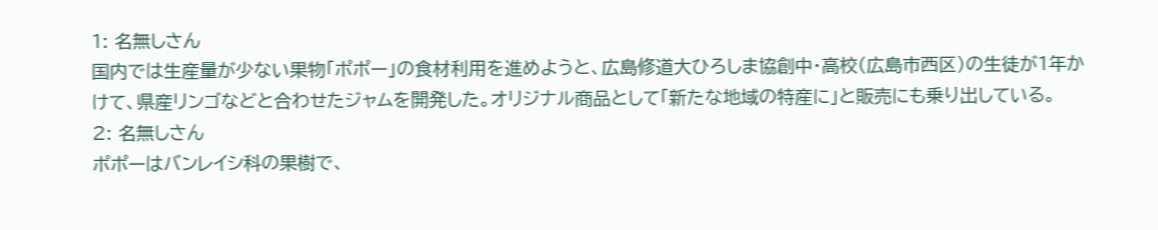1: 名無しさん
国内では生産量が少ない果物「ポポー」の食材利用を進めようと、広島修道大ひろしま協創中・高校(広島市西区)の生徒が1年かけて、県産リンゴなどと合わせたジャムを開発した。オリジナル商品として「新たな地域の特産に」と販売にも乗り出している。
2: 名無しさん
ポポーはバンレイシ科の果樹で、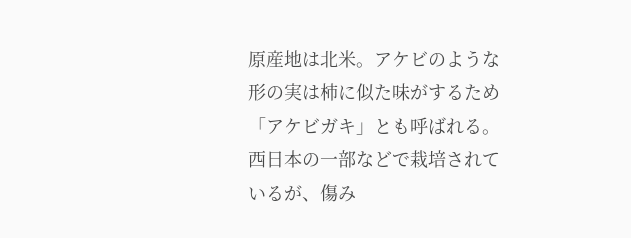原産地は北米。アケビのような形の実は柿に似た味がするため「アケビガキ」とも呼ばれる。西日本の一部などで栽培されているが、傷み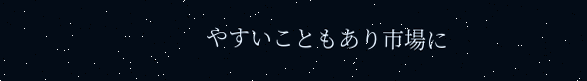やすいこともあり市場に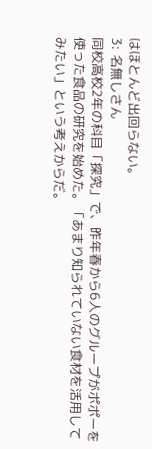はほとんど出回らない。
3: 名無しさん
同校高校2年の科目「探究」で、昨年春から6人のグループがポポーを使った食品の研究を始めた。「あまり知られていない食材を活用してみたい」という考えからだ。